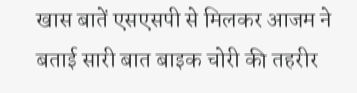खास बातें एसएसपी से मिलकर आजम ने बताई सारी बात बाइक चोरी की तहरीर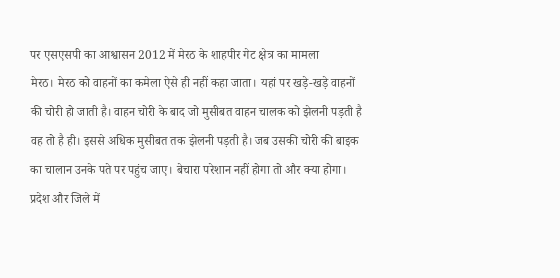पर एसएसपी का आश्वासन 2012 में मेरठ के शाहपीर गेट क्षेत्र का मामला
मेरठ। मेरठ को वाहनों का कमेला ऐसे ही नहीं कहा जाता। यहां पर खड़े-खड़े वाहनों की चोरी हो जाती है। वाहन चोरी के बाद जो मुसीबत वाहन चालक को झेलनी पड़ती है वह तो है ही। इससे अधिक मुसीबत तक झेलनी पड़ती है। जब उसकी चोरी की बाइक का चालान उनके पते पर पहुंच जाए। बेचारा परेशान नहीं होगा तो और क्या होगा। प्रदेश और जिले में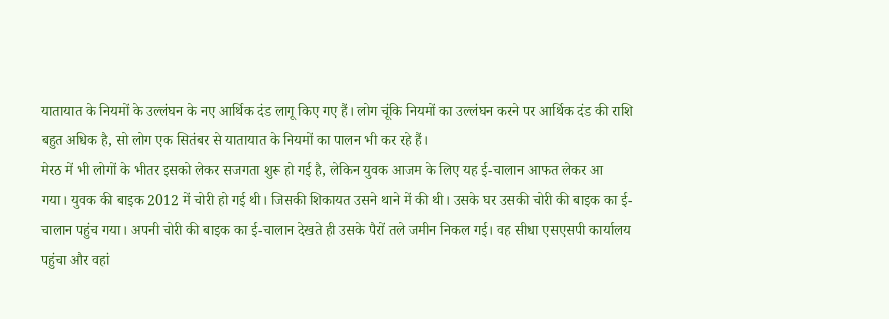यातायात के नियमों के उल्लंघन के नए आर्थिक दंड लागू किए गए हैं। लोग चूंकि नियमों का उल्लंघन करने पर आर्थिक दंड की राशि बहुत अधिक है, सो लोग एक सितंबर से यातायात के नियमों का पालन भी कर रहे हैं।
मेरठ में भी लोगों के भीतर इसको लेकर सजगता शुरू हो गई है, लेकिन युवक आजम के लिए यह ई-चालान आफत लेकर आ गया। युवक की बाइक 2012 में चोरी हो गई थी। जिसकी शिकायत उसने थाने में की थी। उसके घर उसकी चोरी की बाइक का ई-चालान पहुंच गया। अपनी चोरी की बाइक का ई-चालान देखते ही उसके पैरों तले जमीन निकल गई। वह सीधा एसएसपी कार्यालय पहुंचा और वहां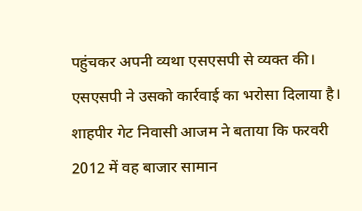पहुंचकर अपनी व्यथा एसएसपी से व्यक्त की। एसएसपी ने उसको कार्रवाई का भरोसा दिलाया है। शाहपीर गेट निवासी आजम ने बताया कि फरवरी 2012 में वह बाजार सामान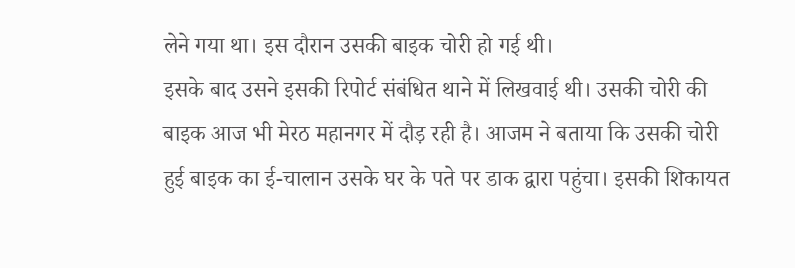लेने गया था। इस दौरान उसकी बाइक चोरी हो गई थी।
इसके बाद उसने इसकी रिपोर्ट संबंधित थाने में लिखवाई थी। उसकी चोरी की बाइक आज भी मेरठ महानगर में दौड़ रही है। आजम ने बताया कि उसकी चोरी हुई बाइक का ई-चालान उसके घर के पते पर डाक द्वारा पहुंचा। इसकी शिकायत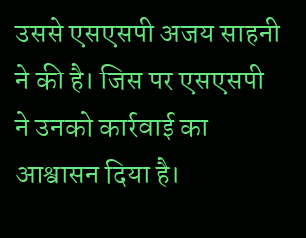उससे एसएसपी अजय साहनी ने की है। जिस पर एसएसपी ने उनको कार्रवाई का आश्वासन दिया है।